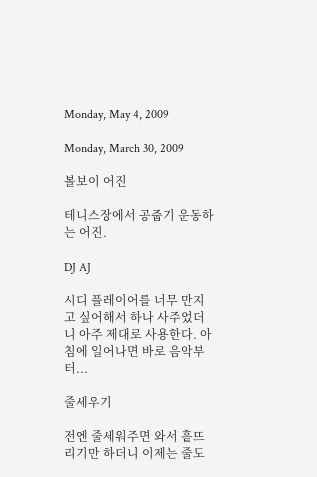Monday, May 4, 2009

Monday, March 30, 2009

볼보이 어진

테니스장에서 공줍기 운동하는 어진.

DJ AJ

시디 플레이어를 너무 만지고 싶어해서 하나 사주었더니 아주 제대로 사용한다. 아침에 일어나면 바로 음악부터...

줄세우기

전엔 줄세워주면 와서 흩뜨리기만 하더니 이제는 줄도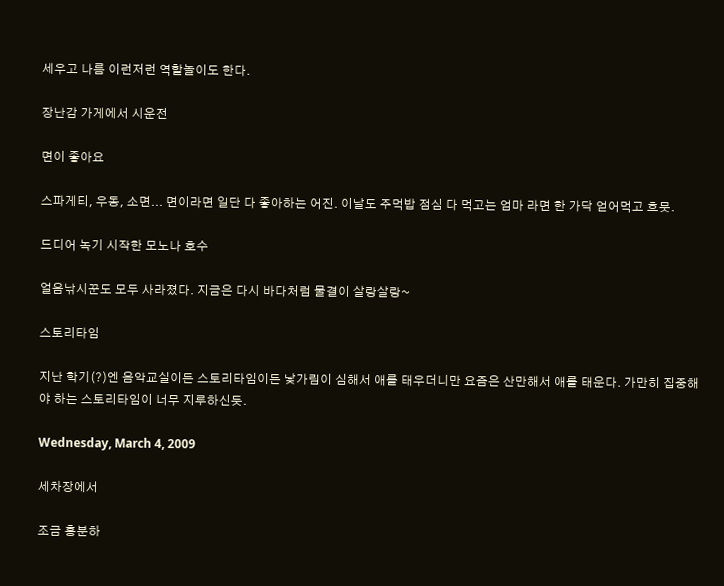세우고 나름 이런저런 역할놀이도 한다.

장난감 가게에서 시운전

면이 좋아요

스파게티, 우동, 소면... 면이라면 일단 다 좋아하는 어진. 이날도 주먹밥 점심 다 먹고는 엄마 라면 한 가닥 얻어먹고 흐뭇.

드디어 녹기 시작한 모노나 호수

얼음낚시꾼도 모두 사라졌다. 지금은 다시 바다처럼 물결이 살랑살랑~

스토리타임

지난 학기(?)엔 음악교실이든 스토리타임이든 낯가림이 심해서 애를 태우더니만 요즘은 산만해서 애를 태운다. 가만히 집중해야 하는 스토리타임이 너무 지루하신듯.

Wednesday, March 4, 2009

세차장에서

조금 흥분하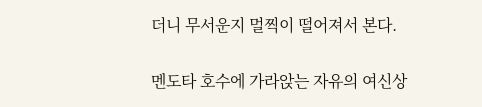더니 무서운지 멀찍이 떨어져서 본다.

멘도타 호수에 가라앉는 자유의 여신상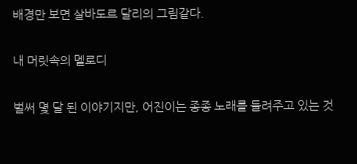배경만 보면 살바도르 달리의 그림같다.

내 머릿속의 멜로디

벌써 몇 달 된 이야기지만, 어진이는 종종 노래를 들려주고 있는 것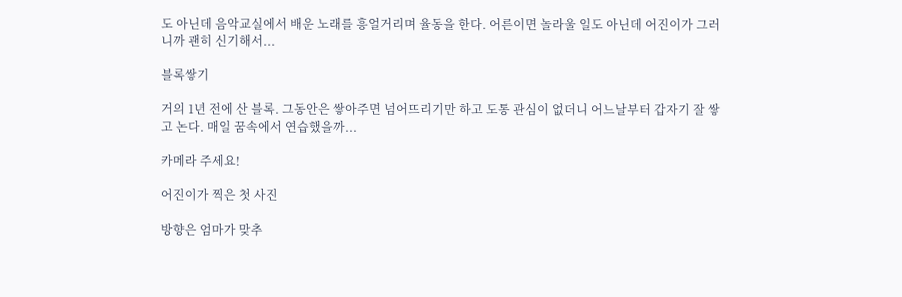도 아닌데 음악교실에서 배운 노래를 흥얼거리며 율동을 한다. 어른이면 놀라울 일도 아닌데 어진이가 그러니까 괜히 신기해서...

블록쌓기

거의 1년 전에 산 블록. 그동안은 쌓아주면 넘어뜨리기만 하고 도통 관심이 없더니 어느날부터 갑자기 잘 쌓고 논다. 매일 꿈속에서 연습했을까...

카메라 주세요!

어진이가 찍은 첫 사진

방향은 엄마가 맞추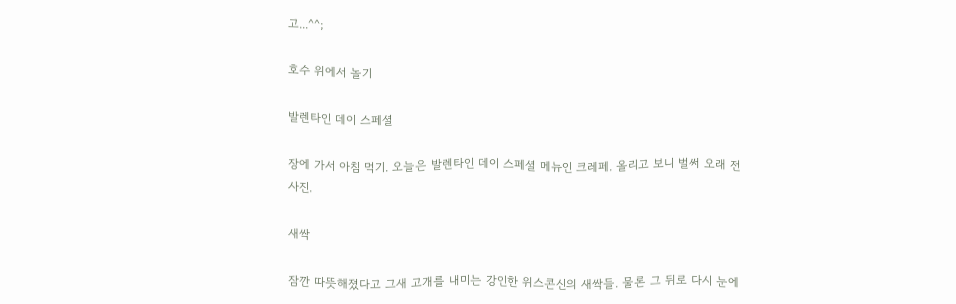고...^^;

호수 위에서 놀기

발렌타인 데이 스페셜

장에 가서 아침 먹기. 오늘은 발렌타인 데이 스페셜 메뉴인 크레페. 올리고 보니 벌써 오래 전 사진.

새싹

잠깐 따뜻해졌다고 그새 고개를 내미는 강인한 위스콘신의 새싹들. 물론 그 뒤로 다시 눈에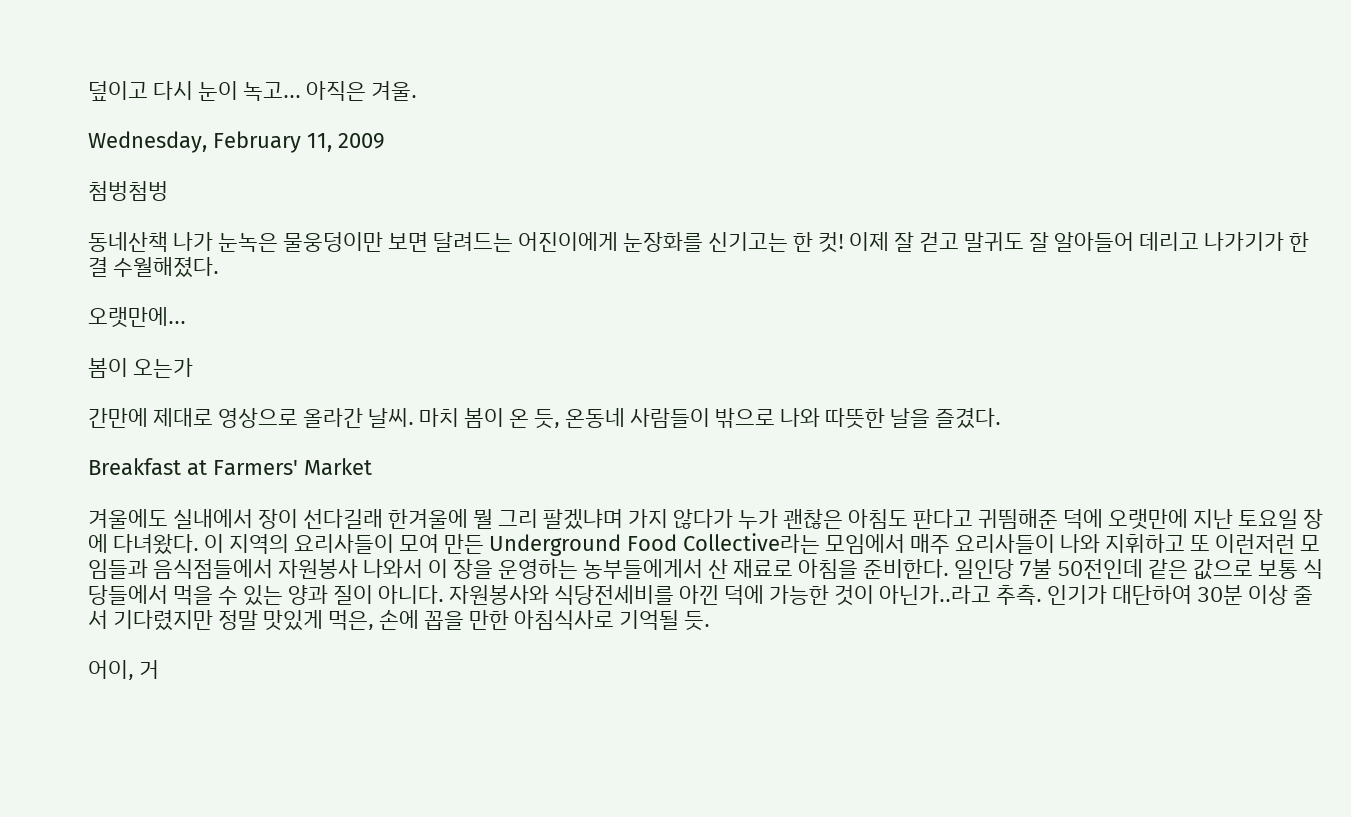덮이고 다시 눈이 녹고... 아직은 겨울.

Wednesday, February 11, 2009

첨벙첨벙

동네산책 나가 눈녹은 물웅덩이만 보면 달려드는 어진이에게 눈장화를 신기고는 한 컷! 이제 잘 걷고 말귀도 잘 알아들어 데리고 나가기가 한결 수월해졌다.

오랫만에...

봄이 오는가

간만에 제대로 영상으로 올라간 날씨. 마치 봄이 온 듯, 온동네 사람들이 밖으로 나와 따뜻한 날을 즐겼다.

Breakfast at Farmers' Market

겨울에도 실내에서 장이 선다길래 한겨울에 뭘 그리 팔겠냐며 가지 않다가 누가 괜찮은 아침도 판다고 귀띔해준 덕에 오랫만에 지난 토요일 장에 다녀왔다. 이 지역의 요리사들이 모여 만든 Underground Food Collective라는 모임에서 매주 요리사들이 나와 지휘하고 또 이런저런 모임들과 음식점들에서 자원봉사 나와서 이 장을 운영하는 농부들에게서 산 재료로 아침을 준비한다. 일인당 7불 50전인데 같은 값으로 보통 식당들에서 먹을 수 있는 양과 질이 아니다. 자원봉사와 식당전세비를 아낀 덕에 가능한 것이 아닌가..라고 추측. 인기가 대단하여 30분 이상 줄서 기다렸지만 정말 맛있게 먹은, 손에 꼽을 만한 아침식사로 기억될 듯.

어이, 거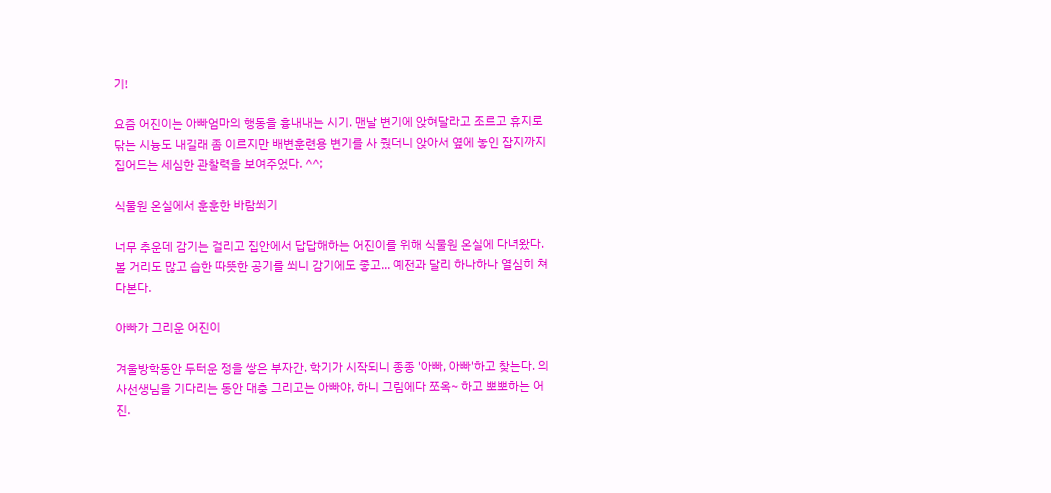기!

요즘 어진이는 아빠엄마의 행동을 흉내내는 시기. 맨날 변기에 앉혀달라고 조르고 휴지로 닦는 시늉도 내길래 좀 이르지만 배변훈련용 변기를 사 줬더니 앉아서 옆에 놓인 잡지까지 집어드는 세심한 관찰력을 보여주었다. ^^;

식물원 온실에서 훈훈한 바람쐬기

너무 추운데 감기는 걸리고 집안에서 답답해하는 어진이를 위해 식물원 온실에 다녀왔다. 볼 거리도 많고 습한 따뜻한 공기를 쐬니 감기에도 좋고... 예전과 달리 하나하나 열심히 쳐다본다.

아빠가 그리운 어진이

겨울방학동안 두터운 정을 쌓은 부자간. 학기가 시작되니 종종 '아빠, 아빠'하고 찾는다. 의사선생님을 기다리는 동안 대충 그리고는 아빠야, 하니 그림에다 쪼옥~ 하고 뽀뽀하는 어진.